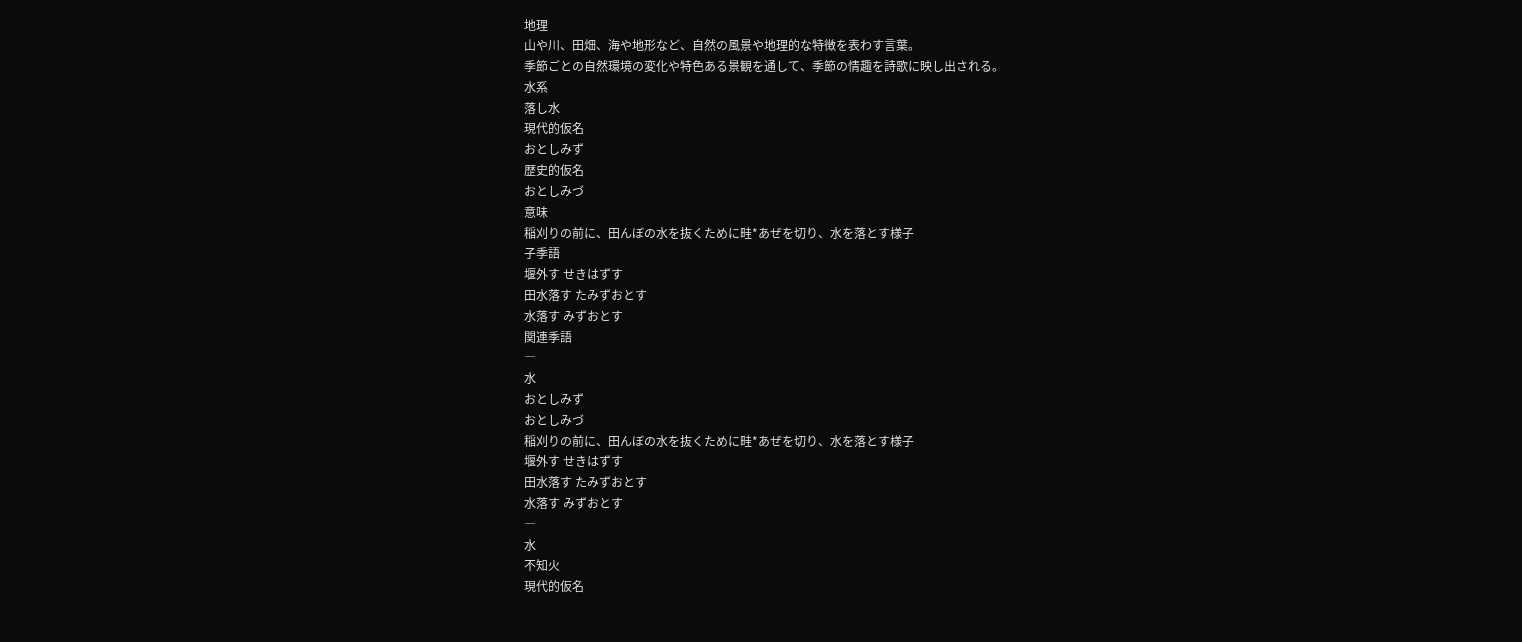地理
山や川、田畑、海や地形など、自然の風景や地理的な特徴を表わす言葉。
季節ごとの自然環境の変化や特色ある景観を通して、季節の情趣を詩歌に映し出される。
水系
落し水
現代的仮名
おとしみず
歴史的仮名
おとしみづ
意味
稲刈りの前に、田んぼの水を抜くために畦*あぜを切り、水を落とす様子
子季語
堰外す せきはずす
田水落す たみずおとす
水落す みずおとす
関連季語
―
水
おとしみず
おとしみづ
稲刈りの前に、田んぼの水を抜くために畦*あぜを切り、水を落とす様子
堰外す せきはずす
田水落す たみずおとす
水落す みずおとす
―
水
不知火
現代的仮名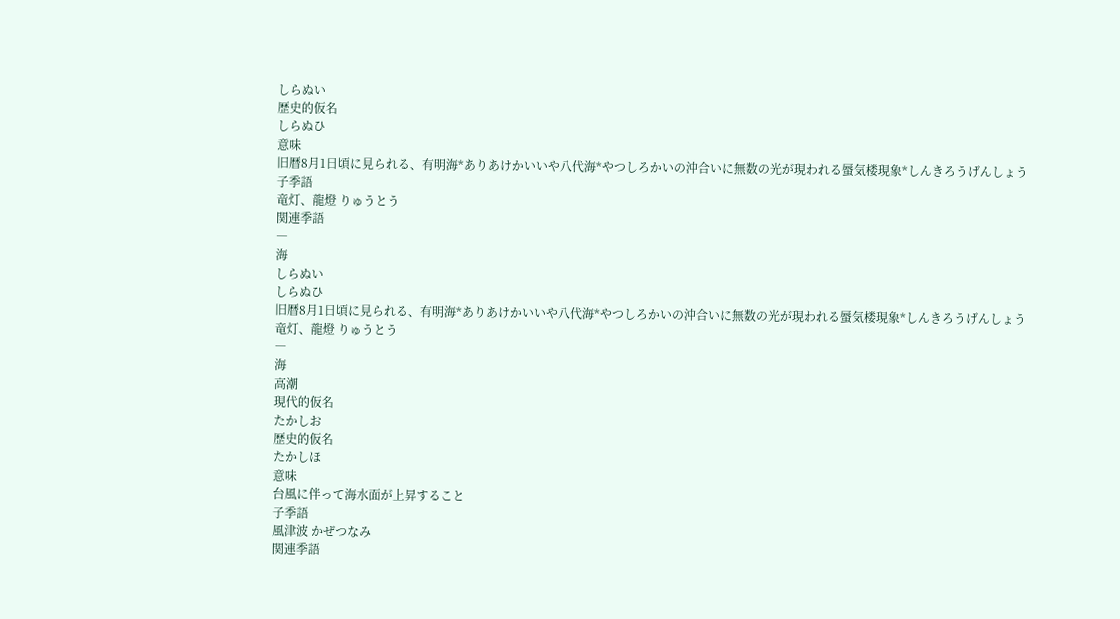しらぬい
歴史的仮名
しらぬひ
意味
旧暦8月1日頃に見られる、有明海*ありあけかいいや八代海*やつしろかいの沖合いに無数の光が現われる蜃気楼現象*しんきろうげんしょう
子季語
竜灯、龍燈 りゅうとう
関連季語
―
海
しらぬい
しらぬひ
旧暦8月1日頃に見られる、有明海*ありあけかいいや八代海*やつしろかいの沖合いに無数の光が現われる蜃気楼現象*しんきろうげんしょう
竜灯、龍燈 りゅうとう
―
海
高潮
現代的仮名
たかしお
歴史的仮名
たかしほ
意味
台風に伴って海水面が上昇すること
子季語
風津波 かぜつなみ
関連季語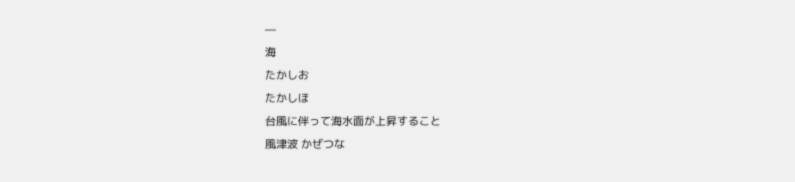―
海
たかしお
たかしほ
台風に伴って海水面が上昇すること
風津波 かぜつな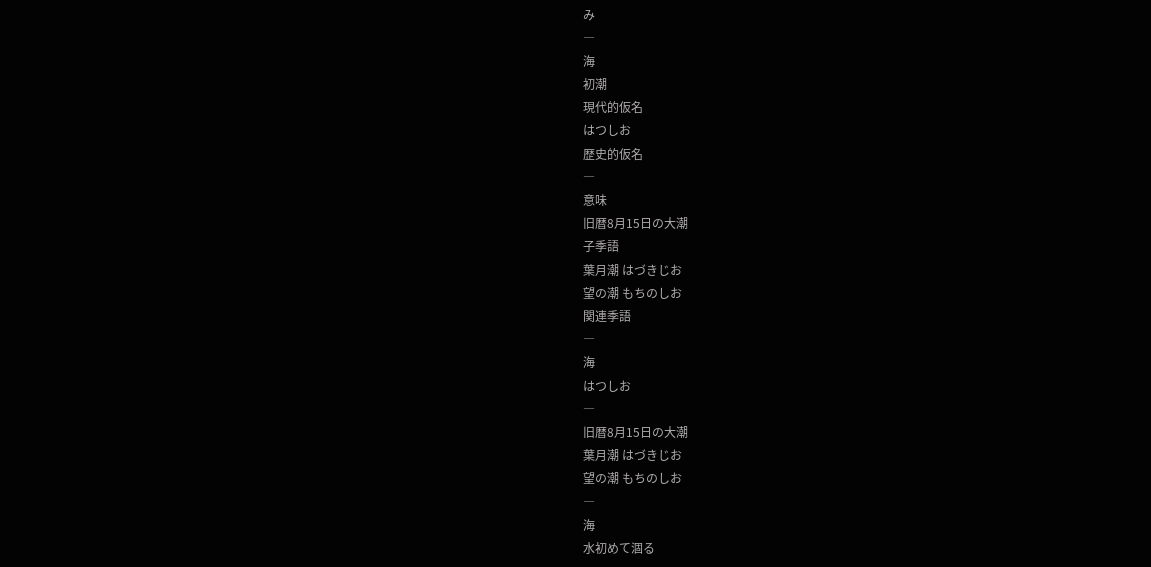み
―
海
初潮
現代的仮名
はつしお
歴史的仮名
―
意味
旧暦8月15日の大潮
子季語
葉月潮 はづきじお
望の潮 もちのしお
関連季語
―
海
はつしお
―
旧暦8月15日の大潮
葉月潮 はづきじお
望の潮 もちのしお
―
海
水初めて涸る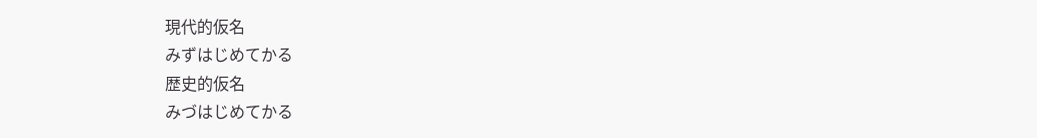現代的仮名
みずはじめてかる
歴史的仮名
みづはじめてかる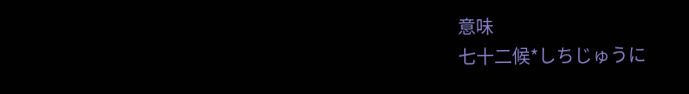意味
七十二候*しちじゅうに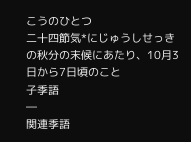こうのひとつ
二十四節気*にじゅうしせっきの秋分の末候にあたり、10月3日から7日頃のこと
子季語
―
関連季語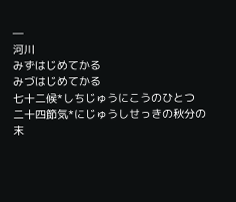―
河川
みずはじめてかる
みづはじめてかる
七十二候*しちじゅうにこうのひとつ
二十四節気*にじゅうしせっきの秋分の末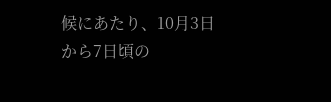候にあたり、10月3日から7日頃の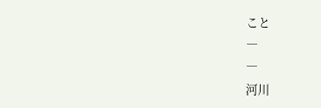こと
―
―
河川